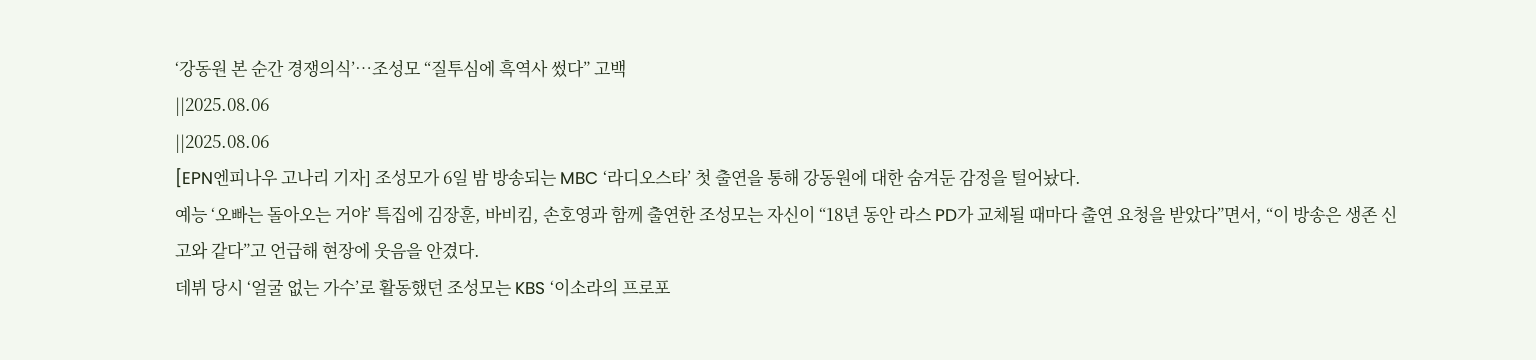‘강동원 본 순간 경쟁의식’…조성모 “질투심에 흑역사 썼다” 고백
||2025.08.06
||2025.08.06
[EPN엔피나우 고나리 기자] 조성모가 6일 밤 방송되는 MBC ‘라디오스타’ 첫 출연을 통해 강동원에 대한 숨겨둔 감정을 털어놨다.
예능 ‘오빠는 돌아오는 거야’ 특집에 김장훈, 바비킴, 손호영과 함께 출연한 조성모는 자신이 “18년 동안 라스 PD가 교체될 때마다 출연 요청을 받았다”면서, “이 방송은 생존 신고와 같다”고 언급해 현장에 웃음을 안겼다.
데뷔 당시 ‘얼굴 없는 가수’로 활동했던 조성모는 KBS ‘이소라의 프로포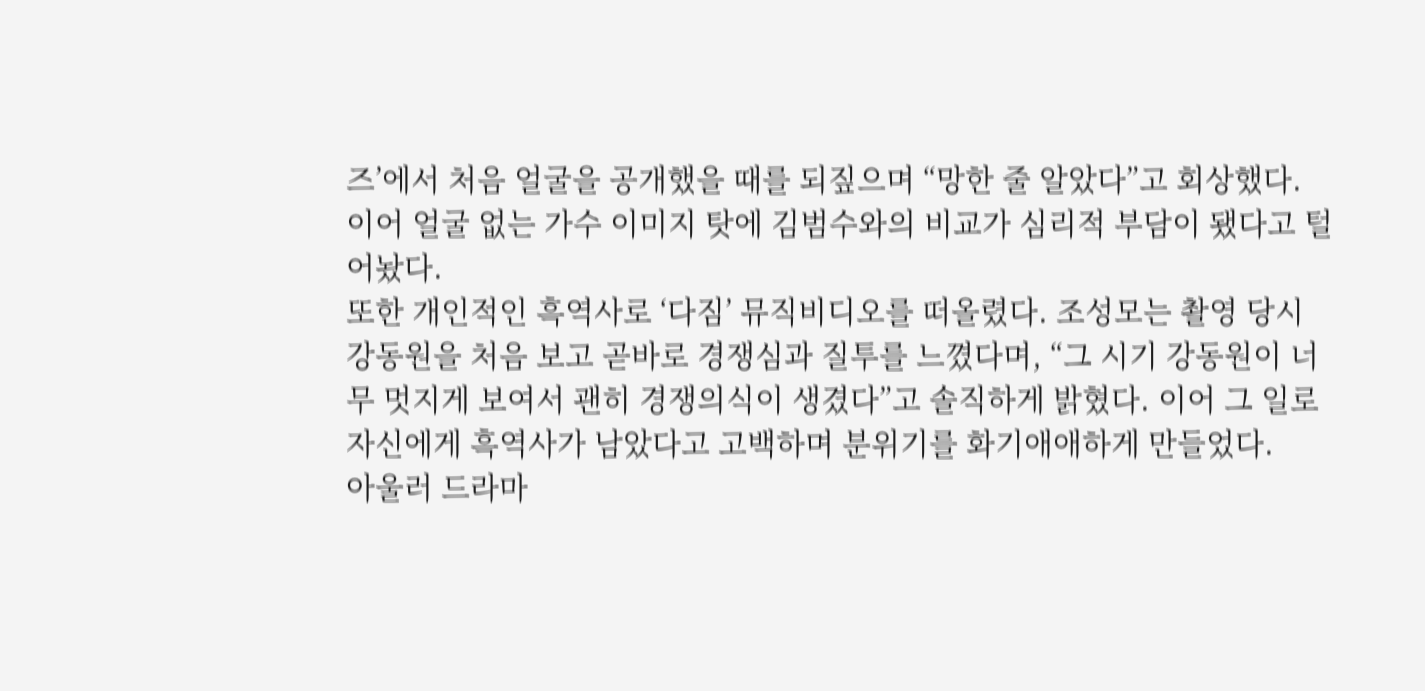즈’에서 처음 얼굴을 공개했을 때를 되짚으며 “망한 줄 알았다”고 회상했다. 이어 얼굴 없는 가수 이미지 탓에 김범수와의 비교가 심리적 부담이 됐다고 털어놨다.
또한 개인적인 흑역사로 ‘다짐’ 뮤직비디오를 떠올렸다. 조성모는 촬영 당시 강동원을 처음 보고 곧바로 경쟁심과 질투를 느꼈다며, “그 시기 강동원이 너무 멋지게 보여서 괜히 경쟁의식이 생겼다”고 솔직하게 밝혔다. 이어 그 일로 자신에게 흑역사가 남았다고 고백하며 분위기를 화기애애하게 만들었다.
아울러 드라마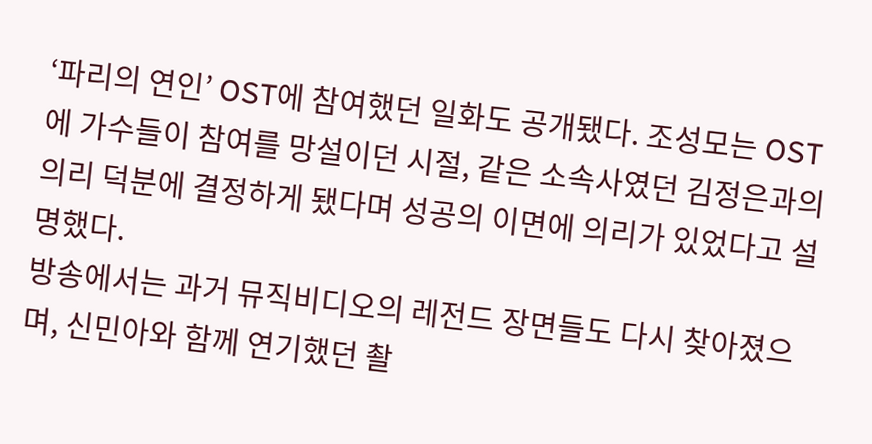‘파리의 연인’ OST에 참여했던 일화도 공개됐다. 조성모는 OST에 가수들이 참여를 망설이던 시절, 같은 소속사였던 김정은과의 의리 덕분에 결정하게 됐다며 성공의 이면에 의리가 있었다고 설명했다.
방송에서는 과거 뮤직비디오의 레전드 장면들도 다시 찾아졌으며, 신민아와 함께 연기했던 촬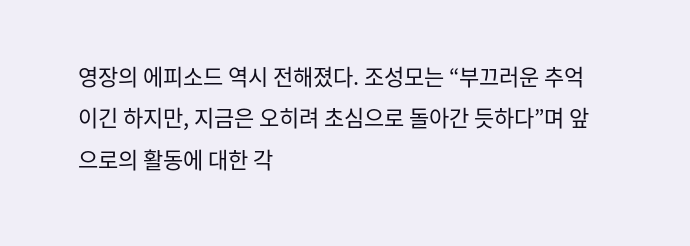영장의 에피소드 역시 전해졌다. 조성모는 “부끄러운 추억이긴 하지만, 지금은 오히려 초심으로 돌아간 듯하다”며 앞으로의 활동에 대한 각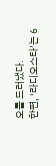오를 드러냈다.
한편, ‘라디오스타’는 6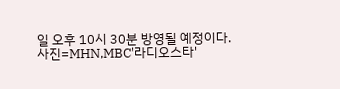일 오후 10시 30분 방영될 예정이다.
사진=MHN,MBC'라디오스타'